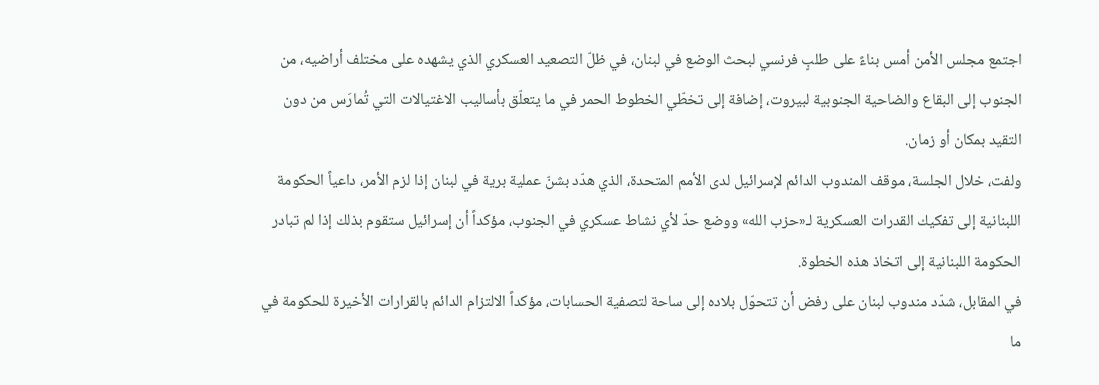اجتمع مجلس الأمن أمس بناءً على طلبٍ فرنسي لبحث الوضع في لبنان، في ظلّ التصعيد العسكري الذي يشهده على مختلف أراضيه، من الجنوب إلى البقاع والضاحية الجنوبية لبيروت، إضافة إلى تخطّي الخطوط الحمر في ما يتعلّق بأساليب الاغتيالات التي تُمارَس من دون التقيد بمكان أو زمان.
ولفت، خلال الجلسة، موقف المندوب الدائم لإسرائيل لدى الأمم المتحدة، الذي هدّد بشنّ عملية برية في لبنان إذا لزم الأمر، داعياً الحكومة اللبنانية إلى تفكيك القدرات العسكرية لـ«حزب الله» ووضع حدّ لأي نشاط عسكري في الجنوب، مؤكداً أن إسرائيل ستقوم بذلك إذا لم تبادر الحكومة اللبنانية إلى اتخاذ هذه الخطوة.
في المقابل، شدّد مندوب لبنان على رفض أن تتحوّل بلاده إلى ساحة لتصفية الحسابات، مؤكداً الالتزام الدائم بالقرارات الأخيرة للحكومة في ما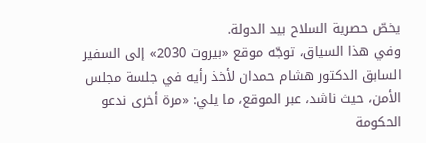يخصّ حصرية السلاح بيد الدولة.
وفي هذا السياق، توجّه موقع «بيروت 2030» إلى السفير السابق الدكتور هشام حمدان لأخذ رأيه في جلسة مجلس الأمن، حيث ناشد، عبر الموقع، ما يلي: «مرة أخرى ندعو الحكومة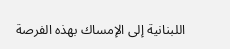اللبنانية إلى الإمساك بهذه الفرصة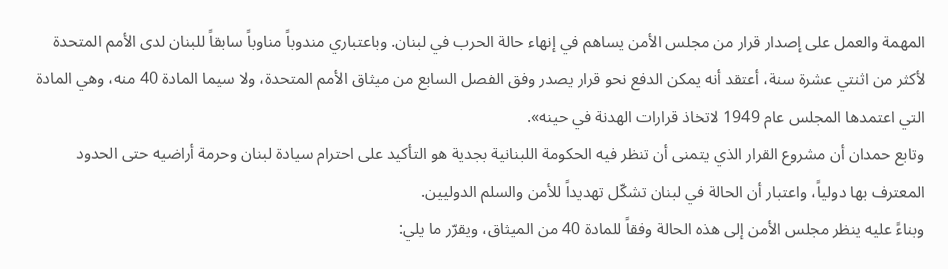المهمة والعمل على إصدار قرار من مجلس الأمن يساهم في إنهاء حالة الحرب في لبنان. وباعتباري مندوباً مناوباً سابقاً للبنان لدى الأمم المتحدة لأكثر من اثنتي عشرة سنة، أعتقد أنه يمكن الدفع نحو قرار يصدر وفق الفصل السابع من ميثاق الأمم المتحدة، ولا سيما المادة 40 منه، وهي المادة التي اعتمدها المجلس عام 1949 لاتخاذ قرارات الهدنة في حينه».
وتابع حمدان أن مشروع القرار الذي يتمنى أن تنظر فيه الحكومة اللبنانية بجدية هو التأكيد على احترام سيادة لبنان وحرمة أراضيه حتى الحدود المعترف بها دولياً، واعتبار أن الحالة في لبنان تشكّل تهديداً للأمن والسلم الدوليين.
وبناءً عليه ينظر مجلس الأمن إلى هذه الحالة وفقاً للمادة 40 من الميثاق، ويقرّر ما يلي: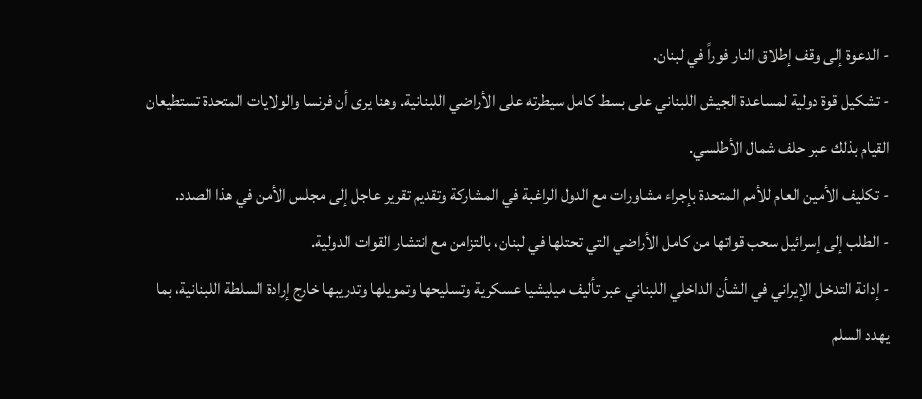- الدعوة إلى وقف إطلاق النار فوراً في لبنان.
- تشكيل قوة دولية لمساعدة الجيش اللبناني على بسط كامل سيطرته على الأراضي اللبنانية. وهنا يرى أن فرنسا والولايات المتحدة تستطيعان القيام بذلك عبر حلف شمال الأطلسي.
- تكليف الأمين العام للأمم المتحدة بإجراء مشاورات مع الدول الراغبة في المشاركة وتقديم تقرير عاجل إلى مجلس الأمن في هذا الصدد.
- الطلب إلى إسرائيل سحب قواتها من كامل الأراضي التي تحتلها في لبنان، بالتزامن مع انتشار القوات الدولية.
- إدانة التدخل الإيراني في الشأن الداخلي اللبناني عبر تأليف ميليشيا عسكرية وتسليحها وتمويلها وتدريبها خارج إرادة السلطة اللبنانية، بما يهدد السلم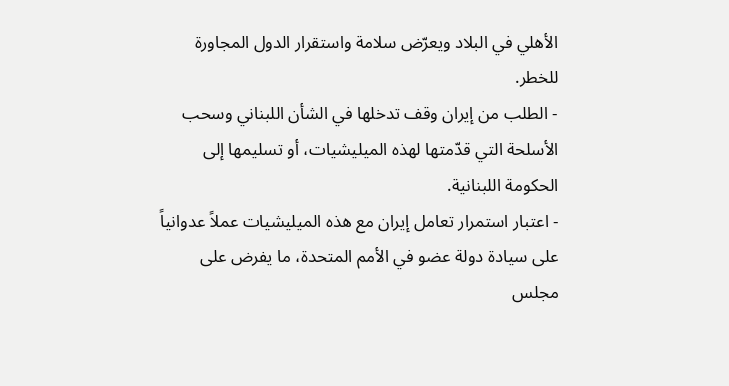الأهلي في البلاد ويعرّض سلامة واستقرار الدول المجاورة للخطر.
- الطلب من إيران وقف تدخلها في الشأن اللبناني وسحب الأسلحة التي قدّمتها لهذه الميليشيات، أو تسليمها إلى الحكومة اللبنانية.
- اعتبار استمرار تعامل إيران مع هذه الميليشيات عملاً عدوانياً على سيادة دولة عضو في الأمم المتحدة، ما يفرض على مجلس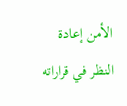الأمن إعادة النظر في قراراته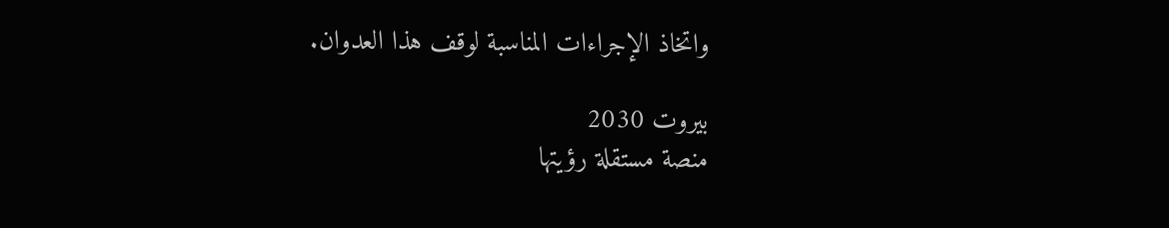واتخاذ الإجراءات المناسبة لوقف هذا العدوان.

بيروت 2030
منصة مستقلة رؤيتها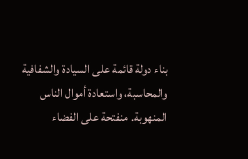بناء دولة قائمة على السيادة والشفافية والمحاسبة، واستعادة أموال الناس المنهوبة. منفتحة على الفضاء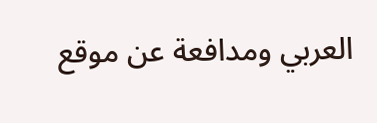العربي ومدافعة عن موقع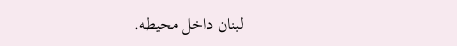لبنان داخل محيطه.